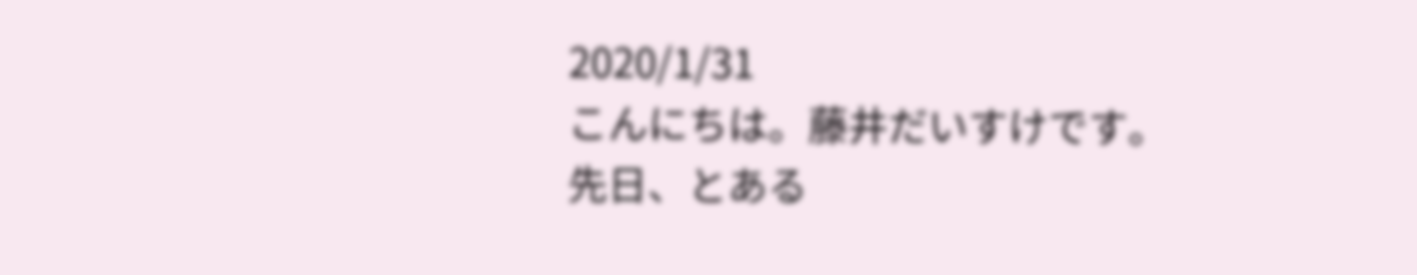2020/1/31
こんにちは。藤井だいすけです。
先日、とある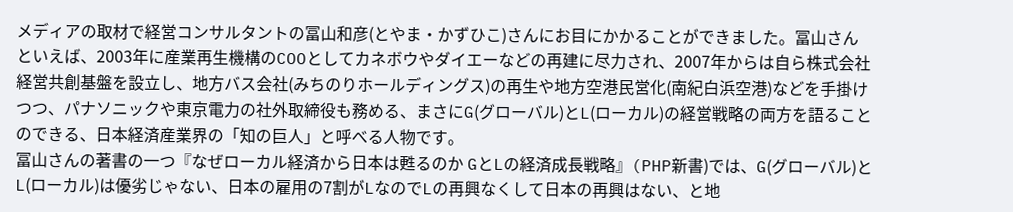メディアの取材で経営コンサルタントの冨山和彦(とやま・かずひこ)さんにお目にかかることができました。冨山さんといえば、2003年に産業再生機構のCOOとしてカネボウやダイエーなどの再建に尽力され、2007年からは自ら株式会社経営共創基盤を設立し、地方バス会社(みちのりホールディングス)の再生や地方空港民営化(南紀白浜空港)などを手掛けつつ、パナソニックや東京電力の社外取締役も務める、まさにG(グローバル)とL(ローカル)の経営戦略の両方を語ることのできる、日本経済産業界の「知の巨人」と呼べる人物です。
冨山さんの著書の一つ『なぜローカル経済から日本は甦るのか GとLの経済成長戦略』(PHP新書)では、G(グローバル)とL(ローカル)は優劣じゃない、日本の雇用の7割がLなのでLの再興なくして日本の再興はない、と地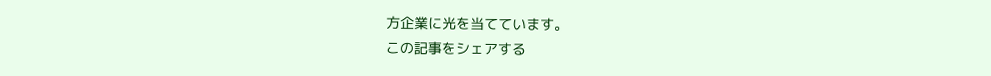方企業に光を当てています。
この記事をシェアする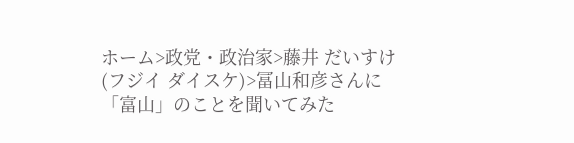ホーム>政党・政治家>藤井 だいすけ (フジイ ダイスケ)>冨山和彦さんに「富山」のことを聞いてみた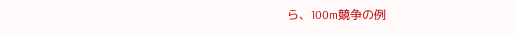ら、100m競争の例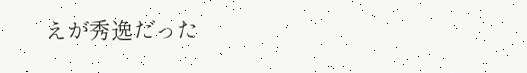えが秀逸だった